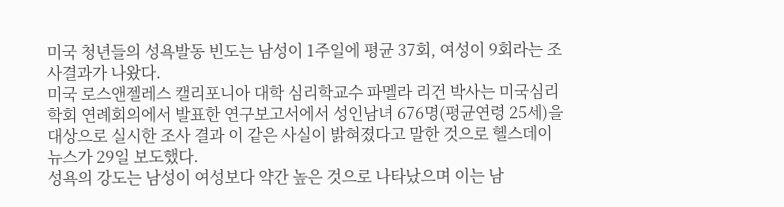미국 청년들의 성욕발동 빈도는 남성이 1주일에 평균 37회, 여성이 9회라는 조사결과가 나왔다.
미국 로스앤젤레스 캘리포니아 대학 심리학교수 파멜라 리건 박사는 미국심리학회 연례회의에서 발표한 연구보고서에서 성인남녀 676명(평균연령 25세)을 대상으로 실시한 조사 결과 이 같은 사실이 밝혀졌다고 말한 것으로 헬스데이 뉴스가 29일 보도했다.
성욕의 강도는 남성이 여성보다 약간 높은 것으로 나타났으며 이는 남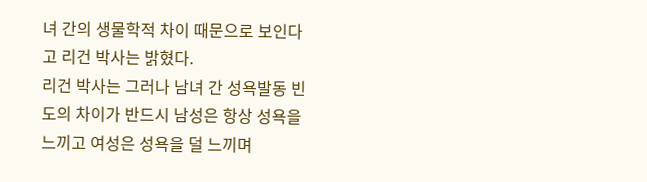녀 간의 생물학적 차이 때문으로 보인다고 리건 박사는 밝혔다.
리건 박사는 그러나 남녀 간 성욕발동 빈도의 차이가 반드시 남성은 항상 성욕을 느끼고 여성은 성욕을 덜 느끼며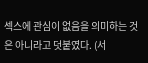섹스에 관심이 없음을 의미하는 것은 아니라고 덧붙였다. (서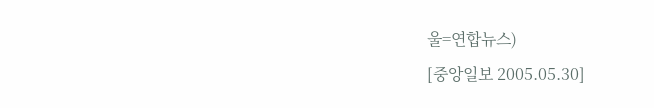울=연합뉴스)
[중앙일보 2005.05.30]